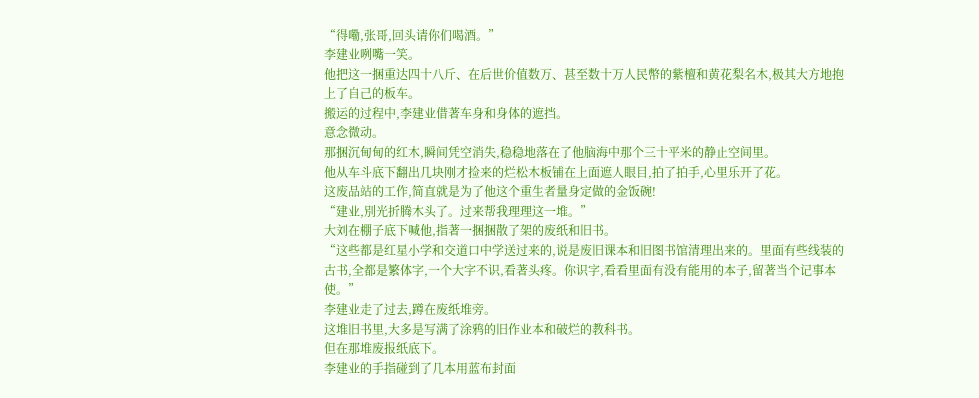“得嘞,张哥,回头请你们喝酒。”
李建业咧嘴一笑。
他把这一捆重达四十八斤、在后世价值数万、甚至数十万人民幣的紫檀和黄花梨名木,极其大方地抱上了自己的板车。
搬运的过程中,李建业借著车身和身体的遮挡。
意念微动。
那捆沉甸甸的红木,瞬间凭空消失,稳稳地落在了他脑海中那个三十平米的静止空间里。
他从车斗底下翻出几块刚才捡来的烂松木板铺在上面遮人眼目,拍了拍手,心里乐开了花。
这废品站的工作,简直就是为了他这个重生者量身定做的金饭碗!
“建业,別光折腾木头了。过来帮我理理这一堆。”
大刘在棚子底下喊他,指著一捆捆散了架的废纸和旧书。
“这些都是红星小学和交道口中学送过来的,说是废旧课本和旧图书馆清理出来的。里面有些线装的古书,全都是繁体字,一个大字不识,看著头疼。你识字,看看里面有没有能用的本子,留著当个记事本使。”
李建业走了过去,蹲在废纸堆旁。
这堆旧书里,大多是写满了涂鸦的旧作业本和破烂的教科书。
但在那堆废报纸底下。
李建业的手指碰到了几本用蓝布封面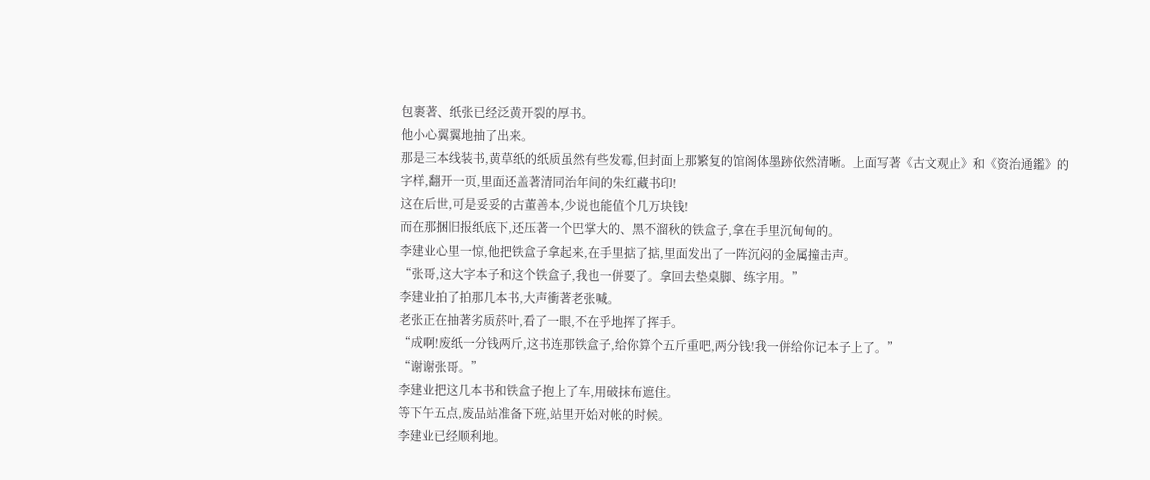包裹著、纸张已经泛黄开裂的厚书。
他小心翼翼地抽了出来。
那是三本线装书,黄草纸的纸质虽然有些发霉,但封面上那繁复的馆阁体墨跡依然清晰。上面写著《古文观止》和《资治通鑑》的字样,翻开一页,里面还盖著清同治年间的朱红藏书印!
这在后世,可是妥妥的古董善本,少说也能值个几万块钱!
而在那捆旧报纸底下,还压著一个巴掌大的、黑不溜秋的铁盒子,拿在手里沉甸甸的。
李建业心里一惊,他把铁盒子拿起来,在手里掂了掂,里面发出了一阵沉闷的金属撞击声。
“张哥,这大字本子和这个铁盒子,我也一併要了。拿回去垫桌脚、练字用。”
李建业拍了拍那几本书,大声衝著老张喊。
老张正在抽著劣质菸叶,看了一眼,不在乎地挥了挥手。
“成啊!废纸一分钱两斤,这书连那铁盒子,给你算个五斤重吧,两分钱!我一併给你记本子上了。”
“谢谢张哥。”
李建业把这几本书和铁盒子抱上了车,用破抹布遮住。
等下午五点,废品站准备下班,站里开始对帐的时候。
李建业已经顺利地。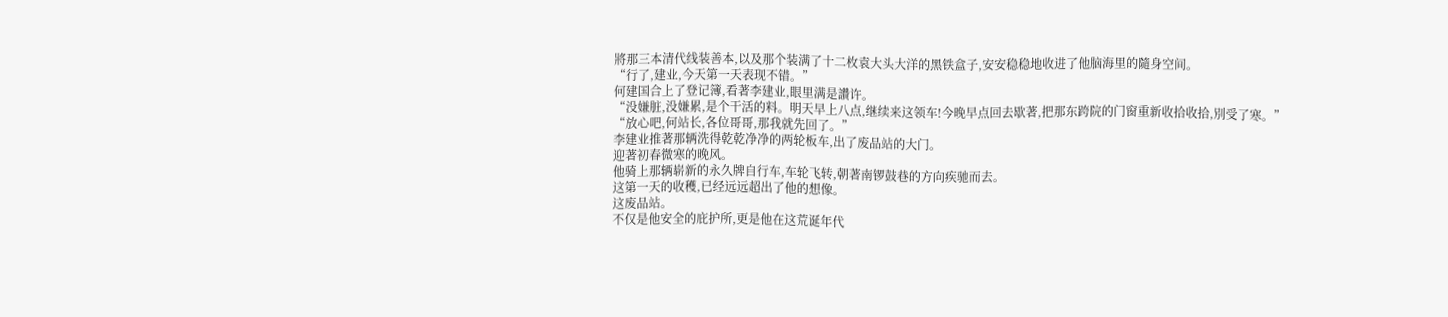將那三本清代线装善本,以及那个装满了十二枚袁大头大洋的黑铁盒子,安安稳稳地收进了他脑海里的隨身空间。
“行了,建业,今天第一天表现不错。”
何建国合上了登记簿,看著李建业,眼里满是讚许。
“没嫌脏,没嫌累,是个干活的料。明天早上八点,继续来这领车!今晚早点回去歇著,把那东跨院的门窗重新收拾收拾,別受了寒。”
“放心吧,何站长,各位哥哥,那我就先回了。”
李建业推著那辆洗得乾乾净净的两轮板车,出了废品站的大门。
迎著初春微寒的晚风。
他骑上那辆崭新的永久牌自行车,车轮飞转,朝著南锣鼓巷的方向疾驰而去。
这第一天的收穫,已经远远超出了他的想像。
这废品站。
不仅是他安全的庇护所,更是他在这荒诞年代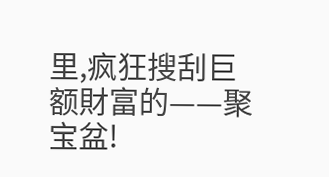里,疯狂搜刮巨额財富的——聚宝盆!